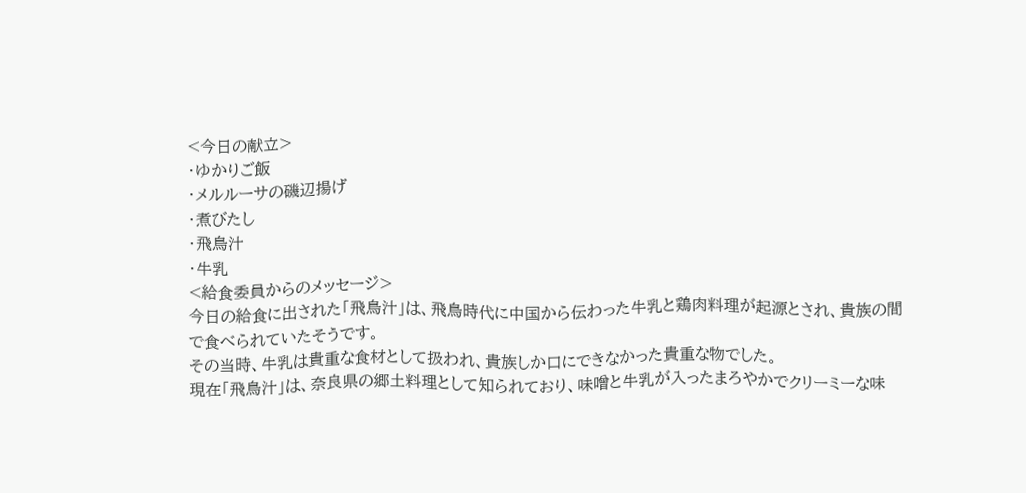<今日の献立>
・ゆかりご飯
・メルルーサの磯辺揚げ
・煮びたし
・飛鳥汁
・牛乳
<給食委員からのメッセージ>
今日の給食に出された「飛鳥汁」は、飛鳥時代に中国から伝わった牛乳と鶏肉料理が起源とされ、貴族の間で食べられていたそうです。
その当時、牛乳は貴重な食材として扱われ、貴族しか口にできなかった貴重な物でした。
現在「飛鳥汁」は、奈良県の郷土料理として知られており、味噌と牛乳が入ったまろやかでクリーミーな味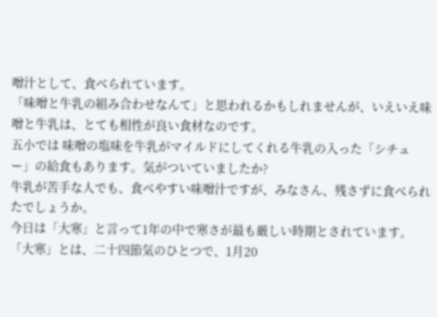噌汁として、食べられています。
「味噌と牛乳の組み合わせなんて」と思われるかもしれませんが、いえいえ味噌と牛乳は、とても相性が良い食材なのです。
五小では 味噌の塩味を牛乳がマイルドにしてくれる牛乳の入った「シチュー」の給食もあります。気がついていましたか?
牛乳が苦手な人でも、食べやすい味噌汁ですが、みなさん、残さずに食べられたでしょうか。
今日は「大寒」と言って1年の中で寒さが最も厳しい時期とされています。
「大寒」とは、二十四節気のひとつで、1月20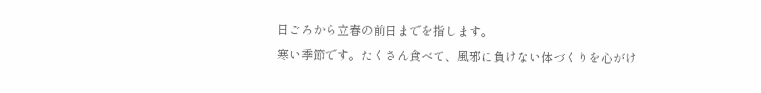日ごろから立春の前日までを指します。
寒い季節です。たくさん食べて、風邪に負けない体づくりを心がけ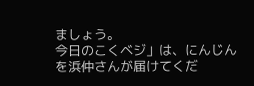ましょう。
今日のこくベジ」は、にんじんを浜仲さんが届けてくだ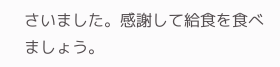さいました。感謝して給食を食べましょう。